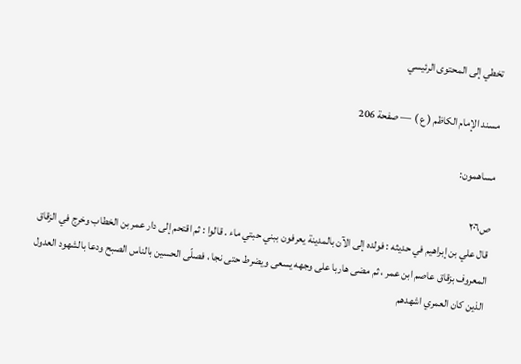تخطي إلى المحتوى الرئيسي

مسند الإمام الكاظم ( ع ) — صفحة 206

مساهمون:

ص٢٠٦
قال علي بن إبراهيم في حديثه : فولده إلى الآن بالمدينة يعرفون ببني حبتي ماء . قالوا : ثم اقتحم إلى دار عمر بن الخطاب وخرج في الزقاق المعروف بزقاق عاصم ابن عمر ، ثم مضى هاربا على وجهه يسعى ويضرط حتى نجا ، فصلّى الحسين بالناس الصبح ودعا بالشهود العدول الذين كان العمري اشهدهم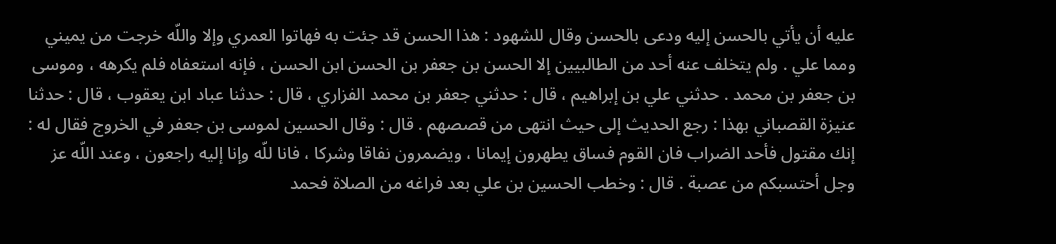عليه أن يأتي بالحسن إليه ودعى بالحسن وقال للشهود : هذا الحسن قد جئت به فهاتوا العمري وإلا واللّه خرجت من يميني ومما علي . ولم يتخلف عنه أحد من الطالبيين إلا الحسن بن جعفر بن الحسن ابن الحسن ، فإنه استعفاه فلم يكرهه ، وموسى بن جعفر بن محمد . حدثني علي بن إبراهيم ، قال : حدثني جعفر بن محمد الفزاري ، قال : حدثنا عباد ابن يعقوب ، قال : حدثنا عنيزة القصباني بهذا : رجع الحديث إلى حيث انتهى من قصصهم . قال : وقال الحسين لموسى بن جعفر في الخروج فقال له : إنك مقتول فأحد الضراب فان القوم فساق يطهرون إيمانا ، ويضمرون نفاقا وشركا ، فانا للّه وإنا إليه راجعون ، وعند اللّه عز وجل أحتسبكم من عصبة . قال : وخطب الحسين بن علي بعد فراغه من الصلاة فحمد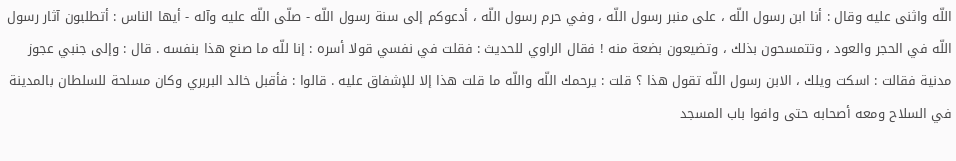اللّه واثنى عليه وقال : أنا ابن رسول اللّه ، على منبر رسول اللّه ، وفي حرم رسول اللّه ، أدعوكم إلى سنة رسول اللّه - صلّى اللّه عليه وآله - أيها الناس : أتطلبون آثار رسول اللّه في الحجر والعود ، وتتمسحون بذلك ، وتضيعون بضعة منه ! فقال الراوي للحديث : فقلت في نفسي قولا أسره : إنا للّه ما صنع هذا بنفسه . قال : وإلى جنبي عجوز مدنية فقالت : اسكت ويلك ، الابن رسول اللّه تقول هذا ؟ قلت : يرحمك اللّه واللّه ما قلت هذا إلا للإشفاق عليه . قالوا : فأقبل خالد البربري وكان مسلحة للسلطان بالمدينة في السلاح ومعه أصحابه حتى وافوا باب المسجد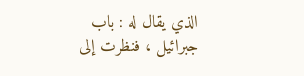الذي يقال له : باب جبرائيل ، فنظرت إلى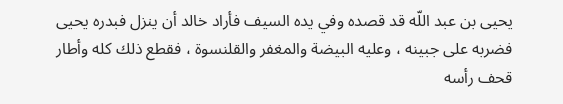يحيى بن عبد اللّه قد قصده وفي يده السيف فأراد خالد أن ينزل فبدره يحيى فضربه على جبينه ، وعليه البيضة والمغفر والقلنسوة ، فقطع ذلك كله وأطار قحف رأسه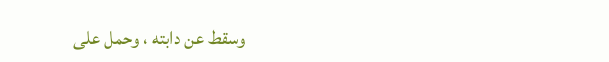وسقط عن دابته ، وحمل على